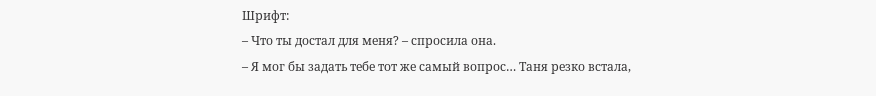Шрифт:
– Что ты достал для меня? – спросила она.
– Я мог бы задать тебе тот же самый вопрос… Таня резко встала,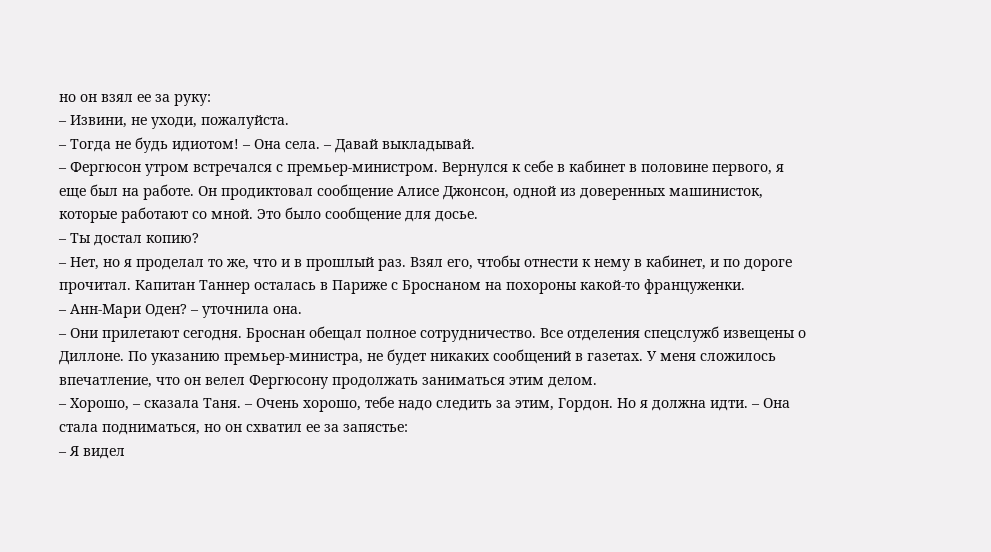но он взял ее за руку:
– Извини, не уходи, пожалуйста.
– Тогда не будь идиотом! – Она села. – Давай выкладывай.
– Фергюсон утром встречался с премьер-министром. Вернулся к себе в кабинет в половине первого, я еще был на работе. Он продиктовал сообщение Алисе Джонсон, одной из доверенных машинисток, которые работают со мной. Это было сообщение для досье.
– Ты достал копию?
– Нет, но я проделал то же, что и в прошлый раз. Взял его, чтобы отнести к нему в кабинет, и по дороге прочитал. Капитан Таннер осталась в Париже с Броснаном на похороны какой-то француженки.
– Анн-Мари Оден? – уточнила она.
– Они прилетают сегодня. Броснан обещал полное сотрудничество. Все отделения спецслужб извещены о Диллоне. По указанию премьер-министра, не будет никаких сообщений в газетах. У меня сложилось впечатление, что он велел Фергюсону продолжать заниматься этим делом.
– Хорошо, – сказала Таня. – Очень хорошо, тебе надо следить за этим, Гордон. Но я должна идти. – Она стала подниматься, но он схватил ее за запястье:
– Я видел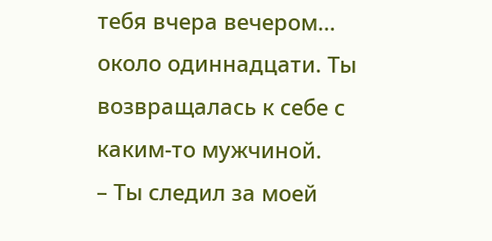тебя вчера вечером… около одиннадцати. Ты возвращалась к себе с каким-то мужчиной.
– Ты следил за моей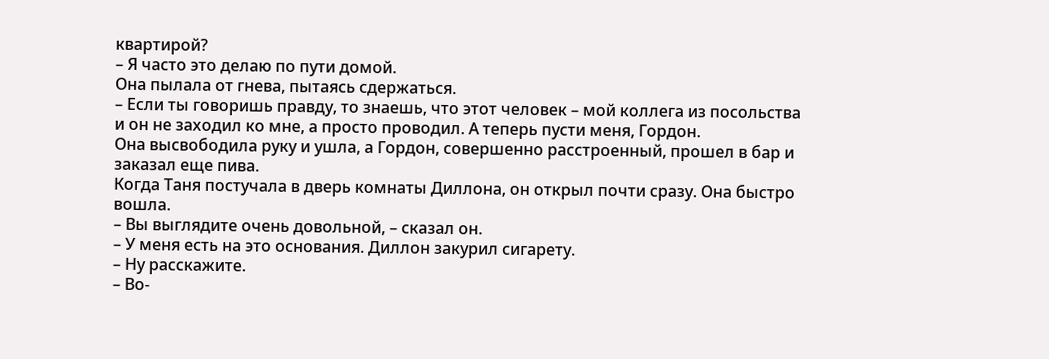квартирой?
– Я часто это делаю по пути домой.
Она пылала от гнева, пытаясь сдержаться.
– Если ты говоришь правду, то знаешь, что этот человек – мой коллега из посольства и он не заходил ко мне, а просто проводил. А теперь пусти меня, Гордон.
Она высвободила руку и ушла, а Гордон, совершенно расстроенный, прошел в бар и заказал еще пива.
Когда Таня постучала в дверь комнаты Диллона, он открыл почти сразу. Она быстро вошла.
– Вы выглядите очень довольной, – сказал он.
– У меня есть на это основания. Диллон закурил сигарету.
– Ну расскажите.
– Во-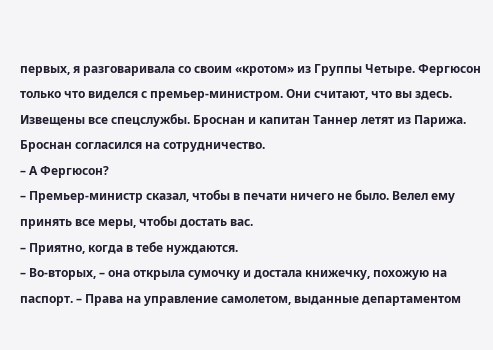первых, я разговаривала со своим «кротом» из Группы Четыре. Фергюсон только что виделся с премьер-министром. Они считают, что вы здесь. Извещены все спецслужбы. Броснан и капитан Таннер летят из Парижа. Броснан согласился на сотрудничество.
– А Фергюсон?
– Премьер-министр сказал, чтобы в печати ничего не было. Велел ему принять все меры, чтобы достать вас.
– Приятно, когда в тебе нуждаются.
– Во-вторых, – она открыла сумочку и достала книжечку, похожую на паспорт. – Права на управление самолетом, выданные департаментом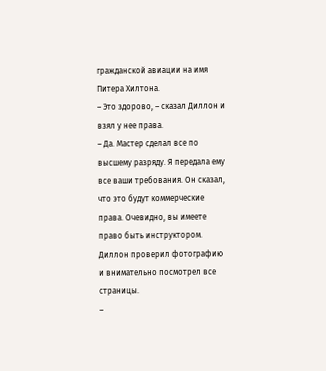гражданской авиации на имя Питера Хилтона.
– Это здорово, – сказал Диллон и взял у нее права.
– Да. Мастер сделал все по высшему разряду. Я передала ему все ваши требования. Он сказал, что это будут коммерческие права. Очевидно, вы имеете право быть инструктором.
Диллон проверил фотографию и внимательно посмотрел все страницы.
–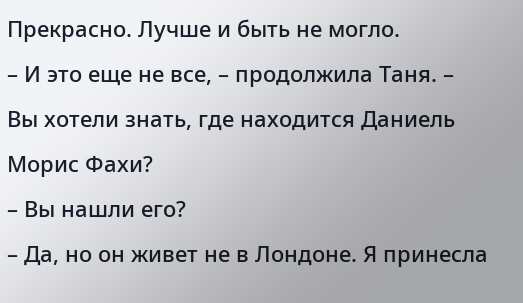Прекрасно. Лучше и быть не могло.
– И это еще не все, – продолжила Таня. – Вы хотели знать, где находится Даниель Морис Фахи?
– Вы нашли его?
– Да, но он живет не в Лондоне. Я принесла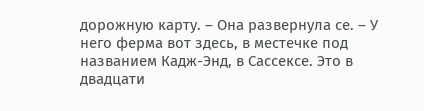дорожную карту. – Она развернула се. – У него ферма вот здесь, в местечке под названием Кадж-Энд, в Сассексе. Это в двадцати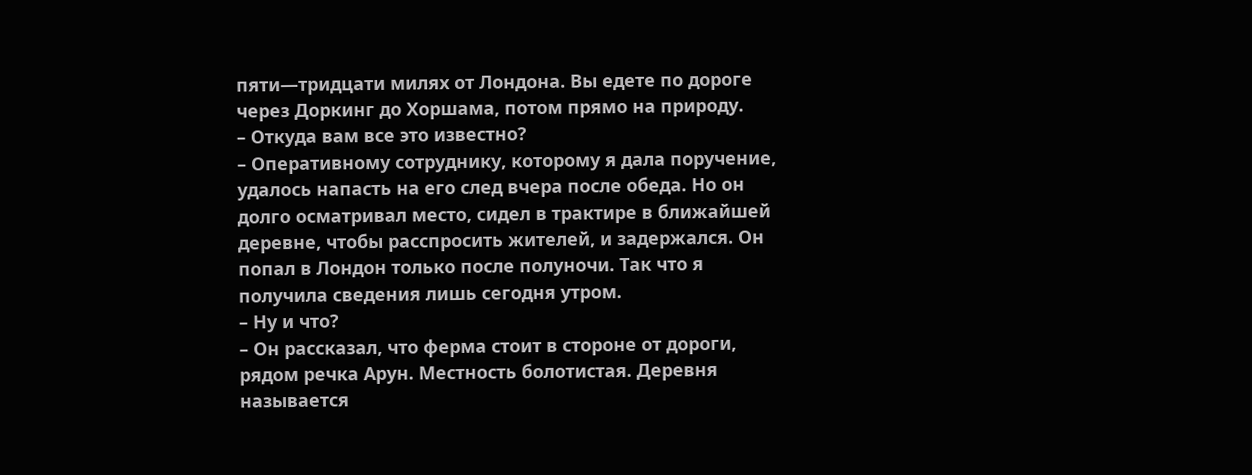пяти—тридцати милях от Лондона. Вы едете по дороге через Доркинг до Хоршама, потом прямо на природу.
– Откуда вам все это известно?
– Оперативному сотруднику, которому я дала поручение, удалось напасть на его след вчера после обеда. Но он долго осматривал место, сидел в трактире в ближайшей деревне, чтобы расспросить жителей, и задержался. Он попал в Лондон только после полуночи. Так что я получила сведения лишь сегодня утром.
– Ну и что?
– Он рассказал, что ферма стоит в стороне от дороги, рядом речка Арун. Местность болотистая. Деревня называется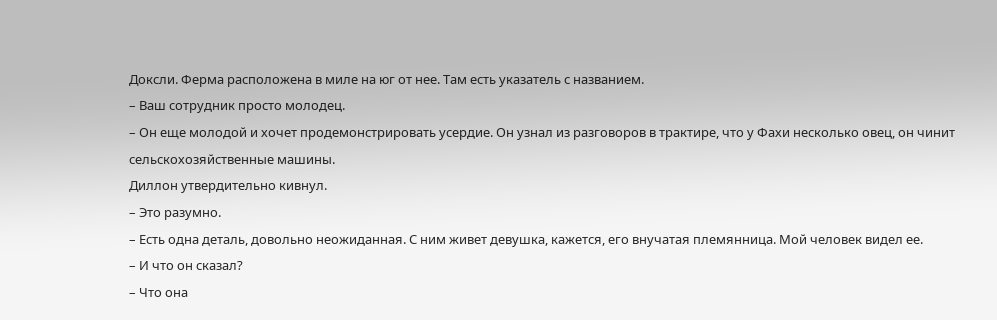Доксли. Ферма расположена в миле на юг от нее. Там есть указатель с названием.
– Ваш сотрудник просто молодец.
– Он еще молодой и хочет продемонстрировать усердие. Он узнал из разговоров в трактире, что у Фахи несколько овец, он чинит сельскохозяйственные машины.
Диллон утвердительно кивнул.
– Это разумно.
– Есть одна деталь, довольно неожиданная. С ним живет девушка, кажется, его внучатая племянница. Мой человек видел ее.
– И что он сказал?
– Что она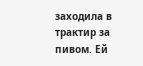заходила в трактир за пивом. Ей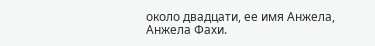около двадцати, ее имя Анжела, Анжела Фахи.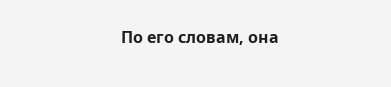По его словам, она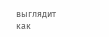выглядит как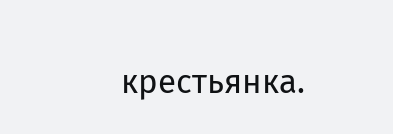крестьянка.